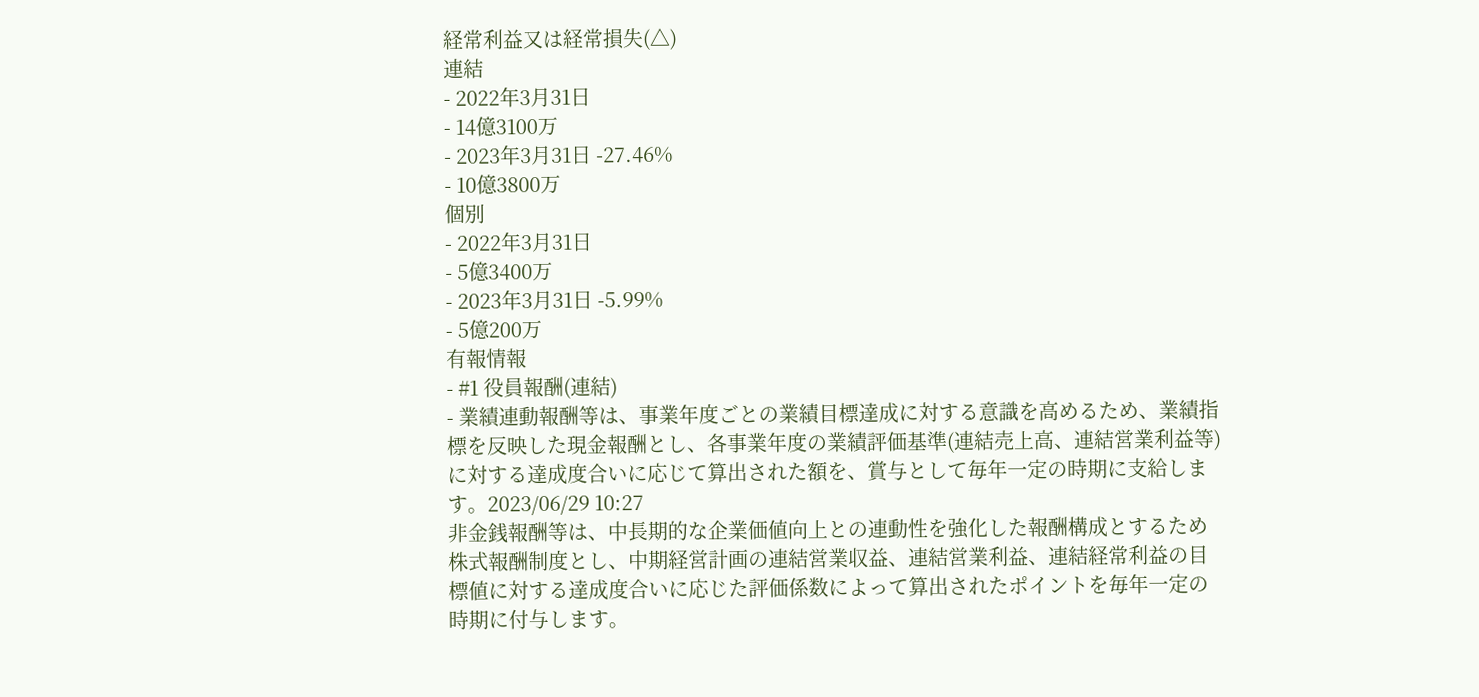経常利益又は経常損失(△)
連結
- 2022年3月31日
- 14億3100万
- 2023年3月31日 -27.46%
- 10億3800万
個別
- 2022年3月31日
- 5億3400万
- 2023年3月31日 -5.99%
- 5億200万
有報情報
- #1 役員報酬(連結)
- 業績連動報酬等は、事業年度ごとの業績目標達成に対する意識を高めるため、業績指標を反映した現金報酬とし、各事業年度の業績評価基準(連結売上高、連結営業利益等)に対する達成度合いに応じて算出された額を、賞与として毎年一定の時期に支給します。2023/06/29 10:27
非金銭報酬等は、中長期的な企業価値向上との連動性を強化した報酬構成とするため株式報酬制度とし、中期経営計画の連結営業収益、連結営業利益、連結経常利益の目標値に対する達成度合いに応じた評価係数によって算出されたポイントを毎年一定の時期に付与します。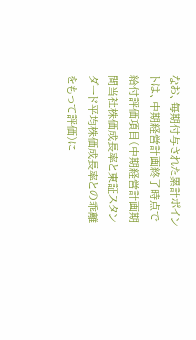なお、毎期付与された累計ポイントは、中期経営計画終了時点で給付評価項目(中期経営計画期間当社株価成長率と東証スタンダード平均株価成長率との乖離をもって評価)に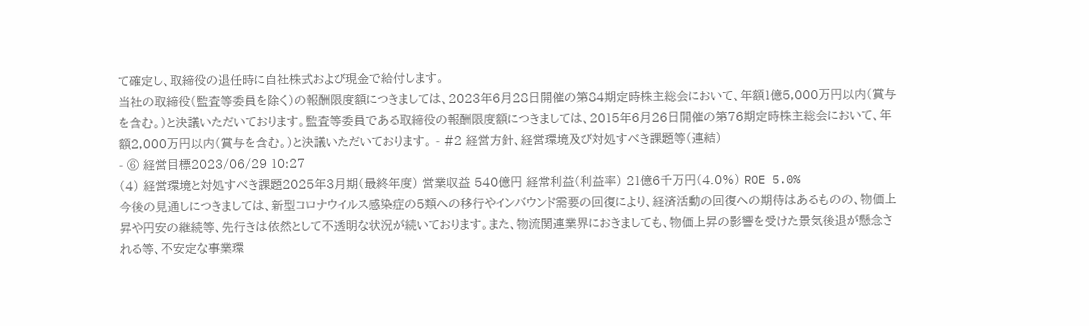て確定し、取締役の退任時に自社株式および現金で給付します。
当社の取締役(監査等委員を除く)の報酬限度額につきましては、2023年6月28日開催の第84期定時株主総会において、年額1億5,000万円以内(賞与を含む。)と決議いただいております。監査等委員である取締役の報酬限度額につきましては、2015年6月26日開催の第76期定時株主総会において、年額2,000万円以内(賞与を含む。)と決議いただいております。 - #2 経営方針、経営環境及び対処すべき課題等(連結)
- ⑥ 経営目標2023/06/29 10:27
(4) 経営環境と対処すべき課題2025年3月期(最終年度) 営業収益 540億円 経常利益(利益率) 21億6千万円(4.0%) ROE 5.0%
今後の見通しにつきましては、新型コロナウイルス感染症の5類への移行やインバウンド需要の回復により、経済活動の回復への期待はあるものの、物価上昇や円安の継続等、先行きは依然として不透明な状況が続いております。また、物流関連業界におきましても、物価上昇の影響を受けた景気後退が懸念される等、不安定な事業環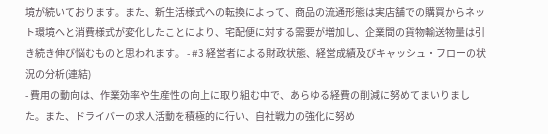境が続いております。また、新生活様式への転換によって、商品の流通形態は実店舗での購買からネット環境へと消費様式が変化したことにより、宅配便に対する需要が増加し、企業間の貨物輸送物量は引き続き伸び悩むものと思われます。 - #3 経営者による財政状態、経営成績及びキャッシュ・フローの状況の分析(連結)
- 費用の動向は、作業効率や生産性の向上に取り組む中で、あらゆる経費の削減に努めてまいりました。また、ドライバーの求人活動を積極的に行い、自社戦力の強化に努め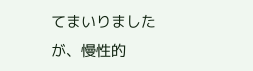てまいりましたが、慢性的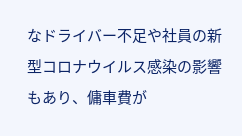なドライバー不足や社員の新型コロナウイルス感染の影響もあり、傭車費が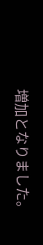増加となりました。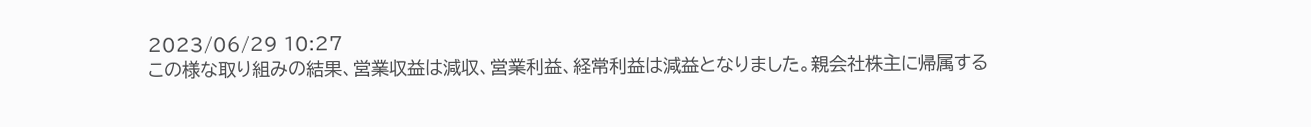2023/06/29 10:27
この様な取り組みの結果、営業収益は減収、営業利益、経常利益は減益となりました。親会社株主に帰属する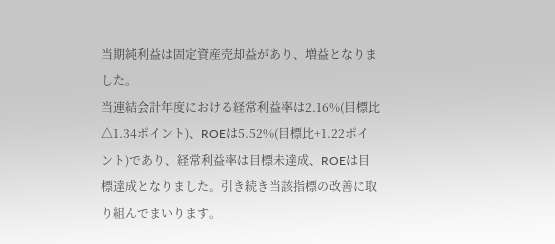当期純利益は固定資産売却益があり、増益となりました。
当連結会計年度における経常利益率は2.16%(目標比△1.34ポイント)、ROEは5.52%(目標比+1.22ポイント)であり、経常利益率は目標未達成、ROEは目標達成となりました。引き続き当該指標の改善に取り組んでまいります。